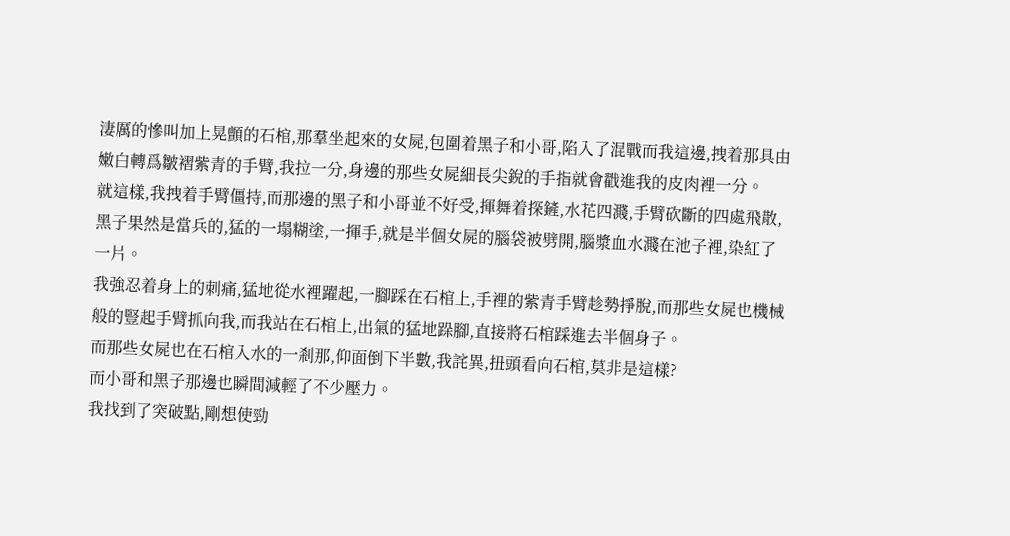淒厲的慘叫加上晃顫的石棺,那羣坐起來的女屍,包圍着黑子和小哥,陷入了混戰而我這邊,拽着那具由嫩白轉爲皺褶紫青的手臂,我拉一分,身邊的那些女屍細長尖銳的手指就會戳進我的皮肉裡一分。
就這樣,我拽着手臂僵持,而那邊的黑子和小哥並不好受,揮舞着探鏟,水花四濺,手臂砍斷的四處飛散,黑子果然是當兵的,猛的一塌糊塗,一揮手,就是半個女屍的腦袋被劈開,腦漿血水濺在池子裡,染紅了一片。
我強忍着身上的刺痛,猛地從水裡躍起,一腳踩在石棺上,手裡的紫青手臂趁勢掙脫,而那些女屍也機械般的豎起手臂抓向我,而我站在石棺上,出氣的猛地跺腳,直接將石棺踩進去半個身子。
而那些女屍也在石棺入水的一剎那,仰面倒下半數,我詫異,扭頭看向石棺,莫非是這樣?
而小哥和黑子那邊也瞬間減輕了不少壓力。
我找到了突破點,剛想使勁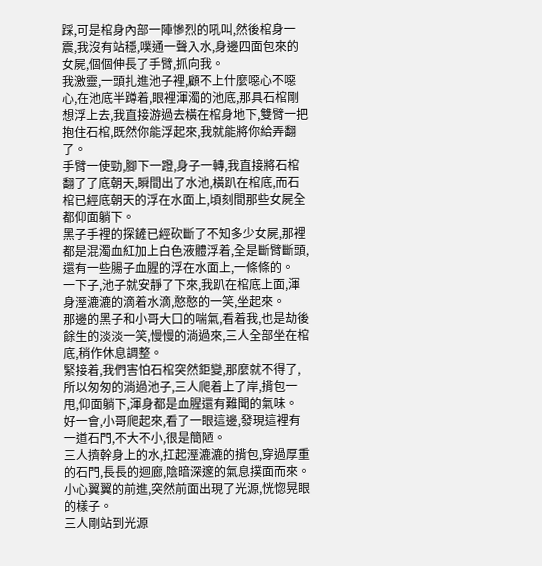踩,可是棺身內部一陣慘烈的吼叫,然後棺身一震,我沒有站穩,噗通一聲入水,身邊四面包來的女屍,個個伸長了手臂,抓向我。
我激靈,一頭扎進池子裡,顧不上什麼噁心不噁心,在池底半蹲着,眼裡渾濁的池底,那具石棺剛想浮上去,我直接游過去橫在棺身地下,雙臂一把抱住石棺,既然你能浮起來,我就能將你給弄翻了。
手臂一使勁,腳下一蹬,身子一轉,我直接將石棺翻了了底朝天,瞬間出了水池,橫趴在棺底,而石棺已經底朝天的浮在水面上,頃刻間那些女屍全都仰面躺下。
黑子手裡的探鏟已經砍斷了不知多少女屍,那裡都是混濁血紅加上白色液體浮着,全是斷臂斷頭,還有一些腸子血腥的浮在水面上,一條條的。
一下子,池子就安靜了下來,我趴在棺底上面,渾身溼漉漉的滴着水滴,憨憨的一笑,坐起來。
那邊的黑子和小哥大口的喘氣,看着我,也是劫後餘生的淡淡一笑,慢慢的淌過來,三人全部坐在棺底,稍作休息調整。
緊接着,我們害怕石棺突然鉅變,那麼就不得了,所以匆匆的淌過池子,三人爬着上了岸,揹包一甩,仰面躺下,渾身都是血腥還有難聞的氣味。
好一會,小哥爬起來,看了一眼這邊,發現這裡有一道石門,不大不小,很是簡陋。
三人擠幹身上的水,扛起溼漉漉的揹包,穿過厚重的石門,長長的迴廊,陰暗深邃的氣息撲面而來。
小心翼翼的前進,突然前面出現了光源,恍惚晃眼的樣子。
三人剛站到光源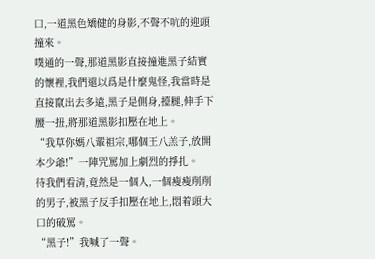口,一道黑色矯健的身影,不聲不吭的迎頭撞來。
噗通的一聲,那道黑影直接撞進黑子結實的懷裡,我們還以爲是什麼鬼怪,我當時是直接竄出去多遠,黑子是側身,擡腿,伸手下腰一扭,將那道黑影扣壓在地上。
“我草你媽八輩祖宗,哪個王八羔子,放開本少爺!”一陣咒罵加上劇烈的掙扎。
待我們看清,竟然是一個人,一個瘦瘦削削的男子,被黑子反手扣壓在地上,悶着頭大口的破罵。
“黑子!”我喊了一聲。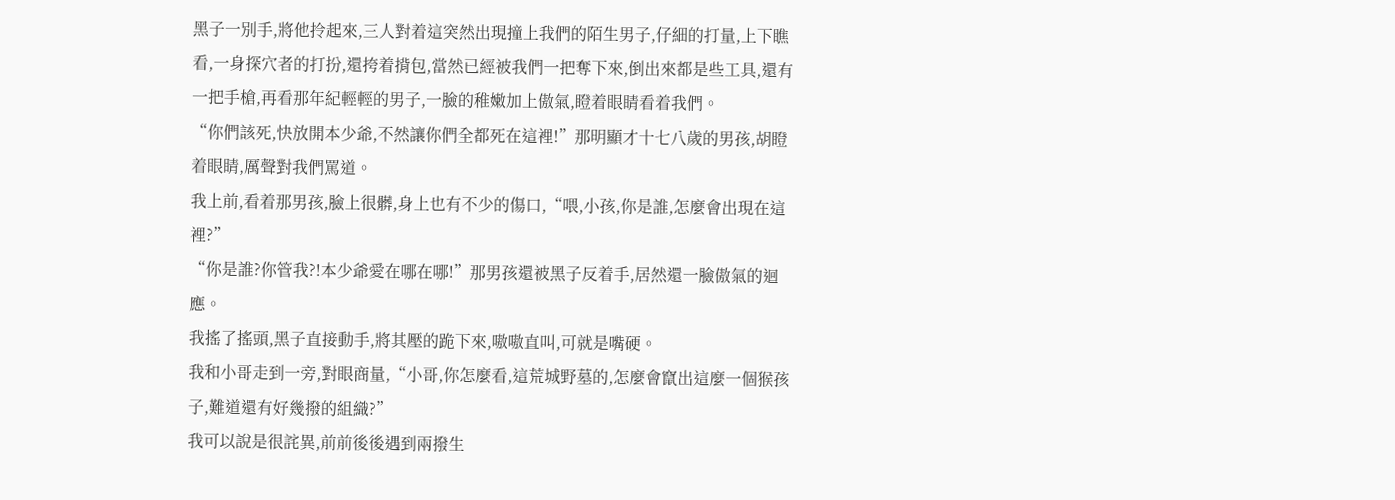黑子一別手,將他拎起來,三人對着這突然出現撞上我們的陌生男子,仔細的打量,上下瞧看,一身探穴者的打扮,還挎着揹包,當然已經被我們一把奪下來,倒出來都是些工具,還有一把手槍,再看那年紀輕輕的男子,一臉的稚嫩加上傲氣,瞪着眼睛看着我們。
“你們該死,快放開本少爺,不然讓你們全都死在這裡!”那明顯才十七八歲的男孩,胡瞪着眼睛,厲聲對我們罵道。
我上前,看着那男孩,臉上很髒,身上也有不少的傷口,“喂,小孩,你是誰,怎麼會出現在這裡?”
“你是誰?你管我?!本少爺愛在哪在哪!”那男孩還被黑子反着手,居然還一臉傲氣的迴應。
我搖了搖頭,黑子直接動手,將其壓的跪下來,嗷嗷直叫,可就是嘴硬。
我和小哥走到一旁,對眼商量,“小哥,你怎麼看,這荒城野墓的,怎麼會竄出這麼一個猴孩子,難道還有好幾撥的組織?”
我可以說是很詫異,前前後後遇到兩撥生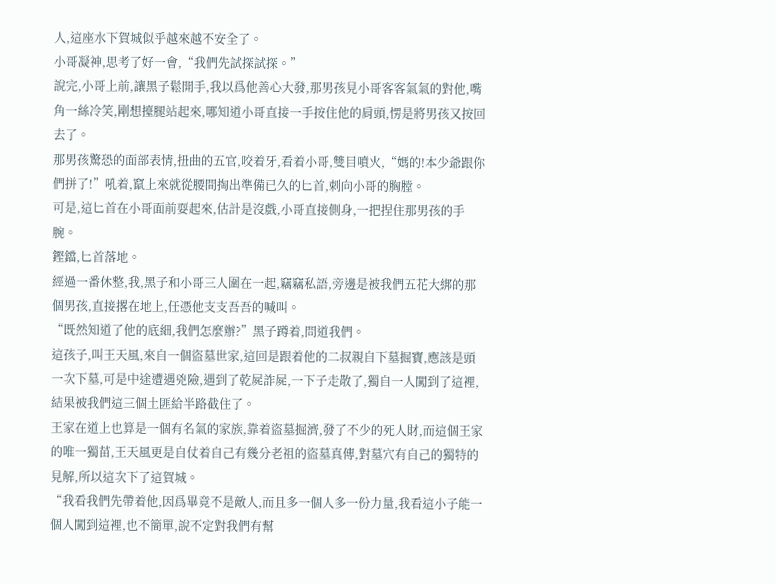人,這座水下賀城似乎越來越不安全了。
小哥凝神,思考了好一會,“我們先試探試探。”
說完,小哥上前,讓黑子鬆開手,我以爲他善心大發,那男孩見小哥客客氣氣的對他,嘴角一絲冷笑,剛想擡腿站起來,哪知道小哥直接一手按住他的肩頭,愣是將男孩又按回去了。
那男孩驚恐的面部表情,扭曲的五官,咬着牙,看着小哥,雙目噴火,“媽的!本少爺跟你們拼了!”吼着,竄上來就從腰間掏出準備已久的匕首,刺向小哥的胸膛。
可是,這匕首在小哥面前耍起來,估計是沒戲,小哥直接側身,一把捏住那男孩的手腕。
鏗鐺,匕首落地。
經過一番休整,我,黑子和小哥三人圍在一起,竊竊私語,旁邊是被我們五花大綁的那個男孩,直接撂在地上,任憑他支支吾吾的喊叫。
“既然知道了他的底細,我們怎麼辦?”黑子蹲着,問道我們。
這孩子,叫王天風,來自一個盜墓世家,這回是跟着他的二叔親自下墓掘寶,應該是頭一次下墓,可是中途遭遇兇險,遇到了乾屍詐屍,一下子走散了,獨自一人闖到了這裡,結果被我們這三個土匪給半路截住了。
王家在道上也算是一個有名氣的家族,靠着盜墓掘濟,發了不少的死人財,而這個王家的唯一獨苗,王天風更是自仗着自己有幾分老祖的盜墓真傳,對墓穴有自己的獨特的見解,所以這次下了這賀城。
“我看我們先帶着他,因爲畢竟不是敵人,而且多一個人多一份力量,我看這小子能一個人闖到這裡,也不簡單,說不定對我們有幫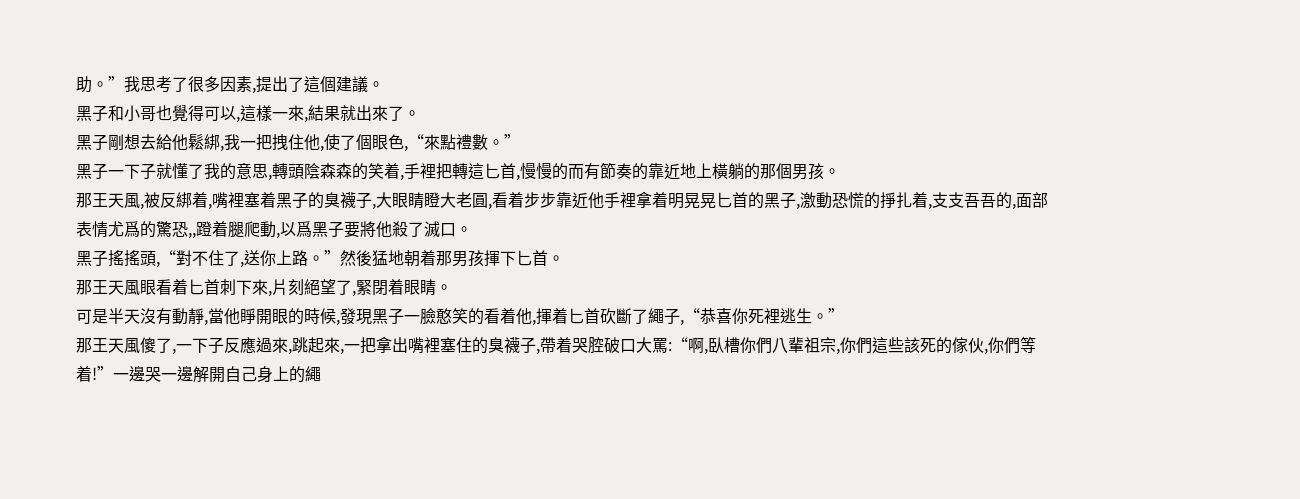助。”我思考了很多因素,提出了這個建議。
黑子和小哥也覺得可以,這樣一來,結果就出來了。
黑子剛想去給他鬆綁,我一把拽住他,使了個眼色,“來點禮數。”
黑子一下子就懂了我的意思,轉頭陰森森的笑着,手裡把轉這匕首,慢慢的而有節奏的靠近地上橫躺的那個男孩。
那王天風,被反綁着,嘴裡塞着黑子的臭襪子,大眼睛瞪大老圓,看着步步靠近他手裡拿着明晃晃匕首的黑子,激動恐慌的掙扎着,支支吾吾的,面部表情尤爲的驚恐,,蹬着腿爬動,以爲黑子要將他殺了滅口。
黑子搖搖頭,“對不住了,送你上路。”然後猛地朝着那男孩揮下匕首。
那王天風眼看着匕首刺下來,片刻絕望了,緊閉着眼睛。
可是半天沒有動靜,當他睜開眼的時候,發現黑子一臉憨笑的看着他,揮着匕首砍斷了繩子,“恭喜你死裡逃生。”
那王天風傻了,一下子反應過來,跳起來,一把拿出嘴裡塞住的臭襪子,帶着哭腔破口大罵:“啊,臥槽你們八輩祖宗,你們這些該死的傢伙,你們等着!”一邊哭一邊解開自己身上的繩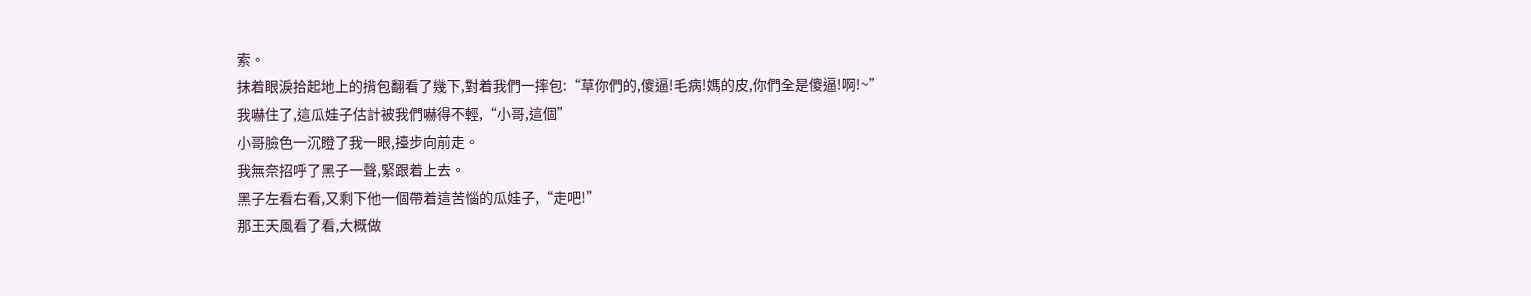索。
抹着眼淚拾起地上的揹包翻看了幾下,對着我們一摔包:“草你們的,傻逼!毛病!媽的皮,你們全是傻逼!啊!~”
我嚇住了,這瓜娃子估計被我們嚇得不輕,“小哥,這個”
小哥臉色一沉瞪了我一眼,擡步向前走。
我無奈招呼了黑子一聲,緊跟着上去。
黑子左看右看,又剩下他一個帶着這苦惱的瓜娃子,“走吧!”
那王天風看了看,大概做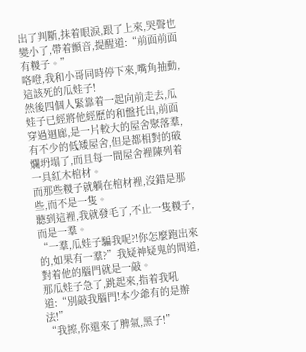出了判斷,抹着眼淚,跟了上來,哭聲也變小了,帶着顫音,提醒道:“前面前面有糉子。”
咯噔,我和小哥同時停下來,嘴角抽動,這該死的瓜娃子!
然後四個人緊靠着一起向前走去,瓜娃子已經將他經歷的和盤托出,前面穿過迴廊,是一片較大的屋舍聚落羣,有不少的低矮屋舍,但是都相對的破爛坍塌了,而且每一間屋舍裡陳列着一具紅木棺材。
而那些糉子就躺在棺材裡,沒錯是那些,而不是一隻。
聽到這裡,我就發毛了,不止一隻糉子,而是一羣。
“一羣,瓜娃子騙我呢?!你怎麼跑出來的,如果有一羣?”我疑神疑鬼的問道,對着他的腦門就是一敲。
那瓜娃子急了,跳起來,指着我吼道:“別敲我腦門!本少爺有的是辦法!”
“我擦,你還來了脾氣,黑子!”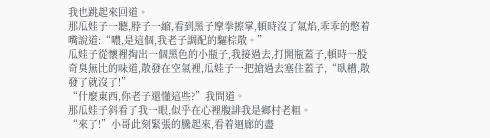我也跳起來回道。
那瓜娃子一聽,脖子一縮,看到黑子摩拳擦掌,頓時沒了氣焰,乖乖的憋着嘴說道:“噥,是這個,我老子調配的驅棕散。”
瓜娃子從懷裡掏出一個黑色的小瓶子,我接過去,打開瓶蓋子,頓時一股奇臭無比的味道,散發在空氣裡,瓜娃子一把搶過去塞住蓋子,“臥槽,散發了就沒了!”
“什麼東西,你老子還懂這些?”我問道。
那瓜娃子斜看了我一眼,似乎在心裡腹誹我是鄉村老粗。
“來了!”小哥此刻緊張的騰起來,看着迴廊的盡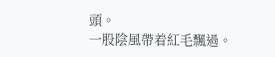頭。
一股陰風帶着紅毛飄過。